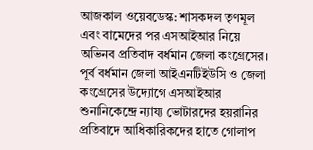আজকাল ওয়েবডেস্ক: শাসকদল তৃণমূল এবং বামেদের পর এসআইআর নিয়ে অভিনব প্রতিবাদ বর্ধমান জেলা কংগ্রেসের। পূর্ব বর্ধমান জেলা আইএনটিইউসি ও জেলা কংগ্রেসের উদ্যোগে এসআইআর শুনানিকেন্দ্রে ন্যায্য ভোটারদের হয়রানির প্রতিবাদে আধিকারিকদের হাতে গোলাপ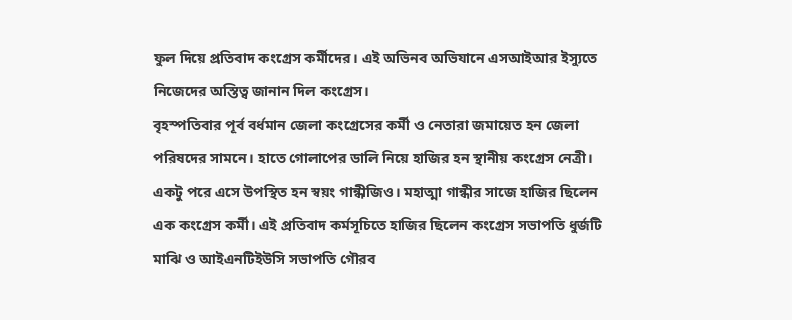ফুল দিয়ে প্রতিবাদ কংগ্রেস কর্মীদের। এই অভিনব অভিযানে এসআইআর ইস্যুতে নিজেদের অস্তিত্ব জানান দিল কংগ্রেস।
বৃহস্পতিবার পূর্ব বর্ধমান জেলা কংগ্রেসের কর্মী ও নেতারা জমায়েত হন জেলা পরিষদের সামনে। হাতে গোলাপের ডালি নিয়ে হাজির হন স্থানীয় কংগ্রেস নেত্রী। একটু পরে এসে উপস্থিত হন স্বয়ং গান্ধীজিও। মহাত্মা গান্ধীর সাজে হাজির ছিলেন এক কংগ্রেস কর্মী। এই প্রতিবাদ কর্মসূচিতে হাজির ছিলেন কংগ্রেস সভাপতি ধুর্জটি মাঝি ও আইএনটিইউসি সভাপতি গৌরব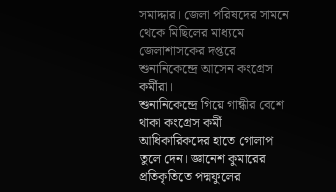সমাদ্দার। জেলা পরিষদের সামনে থেকে মিছিলের মাধ্যমে জেলাশাসকের দপ্তরে শুনানিকেন্দ্রে আসেন কংগ্রেস কর্মীরা।
শুনানিকেন্দ্রে গিয়ে গান্ধীর বেশে থাকা কংগ্রেস কর্মী আধিকারিকদের হাতে গোলাপ তুলে দেন। জ্ঞানেশ কুমারের প্রতিকৃতিতে পদ্মফুলের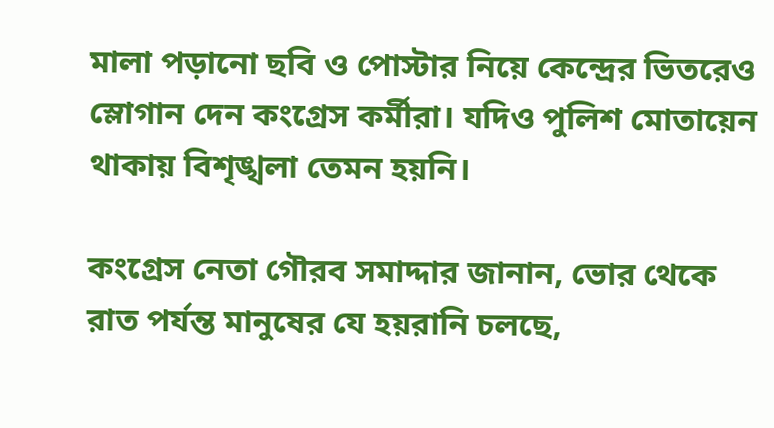মালা পড়ানো ছবি ও পোস্টার নিয়ে কেন্দ্রের ভিতরেও স্লোগান দেন কংগ্রেস কর্মীরা। যদিও পুলিশ মোতায়েন থাকায় বিশৃঙ্খলা তেমন হয়নি।

কংগ্রেস নেতা গৌরব সমাদ্দার জানান, ভোর থেকে রাত পর্যন্ত মানুষের যে হয়রানি চলছে,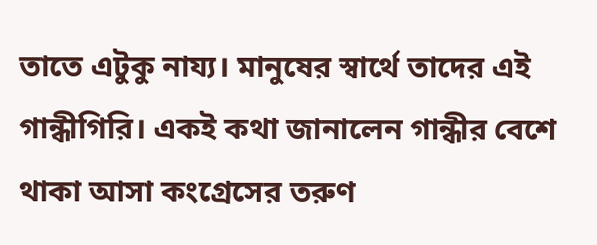তাতে এটুকু নায্য। মানুষের স্বার্থে তাদের এই গান্ধীগিরি। একই কথা জানালেন গান্ধীর বেশে থাকা আসা কংগ্রেসের তরুণ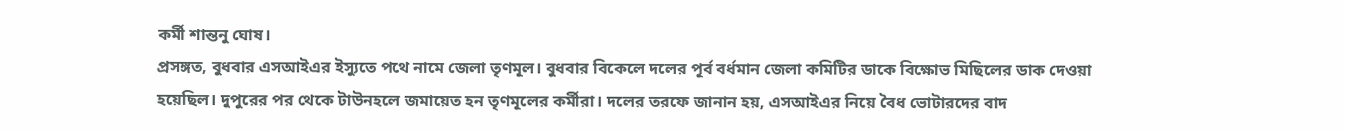কর্মী শান্তনু ঘোষ।
প্রসঙ্গত, বুধবার এসআইএর ইস্যুতে পথে নামে জেলা তৃণমূল। বুধবার বিকেলে দলের পূর্ব বর্ধমান জেলা কমিটির ডাকে বিক্ষোভ মিছিলের ডাক দেওয়া হয়েছিল। দুপুরের পর থেকে টাউনহলে জমায়েত হন তৃণমূলের কর্মীরা। দলের তরফে জানান হয়, এসআইএর নিয়ে বৈধ ভোটারদের বাদ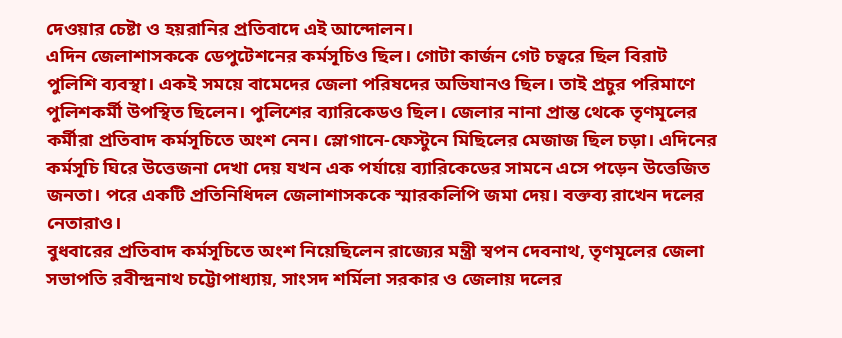দেওয়ার চেষ্টা ও হয়রানির প্রতিবাদে এই আন্দোলন।
এদিন জেলাশাসককে ডেপুটেশনের কর্মসূচিও ছিল। গোটা কার্জন গেট চত্বরে ছিল বিরাট পুলিশি ব্যবস্থা। একই সময়ে বামেদের জেলা পরিষদের অভিযানও ছিল। তাই প্রচুর পরিমাণে পুলিশকর্মী উপস্থিত ছিলেন। পুলিশের ব্যারিকেডও ছিল। জেলার নানা প্রান্ত থেকে তৃণমূলের কর্মীরা প্রতিবাদ কর্মসূচিতে অংশ নেন। স্লোগানে-ফেস্টুনে মিছিলের মেজাজ ছিল চড়া। এদিনের কর্মসূচি ঘিরে উত্তেজনা দেখা দেয় যখন এক পর্যায়ে ব্যারিকেডের সামনে এসে পড়েন উত্তেজিত জনতা। পরে একটি প্রতিনিধিদল জেলাশাসককে স্মারকলিপি জমা দেয়। বক্তব্য রাখেন দলের নেতারাও।
বুধবারের প্রতিবাদ কর্মসূচিতে অংশ নিয়েছিলেন রাজ্যের মন্ত্রী স্বপন দেবনাথ, তৃণমূলের জেলা সভাপতি রবীন্দ্রনাথ চট্টোপাধ্যায়, সাংসদ শর্মিলা সরকার ও জেলায় দলের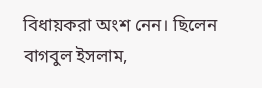বিধায়করা অংশ নেন। ছিলেন বাগবুল ইসলাম,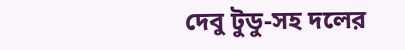দেবু টুডু-সহ দলের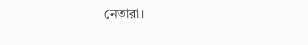নেতারা।